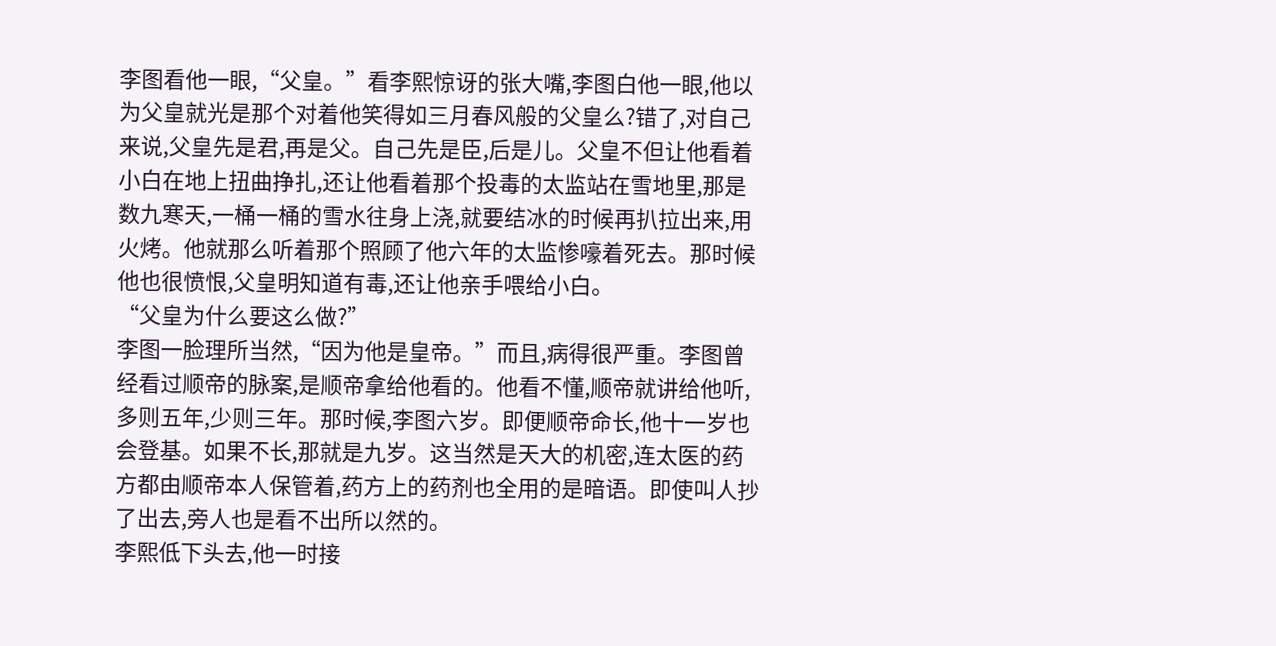李图看他一眼,“父皇。”看李熙惊讶的张大嘴,李图白他一眼,他以为父皇就光是那个对着他笑得如三月春风般的父皇么?错了,对自己来说,父皇先是君,再是父。自己先是臣,后是儿。父皇不但让他看着小白在地上扭曲挣扎,还让他看着那个投毒的太监站在雪地里,那是数九寒天,一桶一桶的雪水往身上浇,就要结冰的时候再扒拉出来,用火烤。他就那么听着那个照顾了他六年的太监惨嚎着死去。那时候他也很愤恨,父皇明知道有毒,还让他亲手喂给小白。
“父皇为什么要这么做?”
李图一脸理所当然,“因为他是皇帝。”而且,病得很严重。李图曾经看过顺帝的脉案,是顺帝拿给他看的。他看不懂,顺帝就讲给他听,多则五年,少则三年。那时候,李图六岁。即便顺帝命长,他十一岁也会登基。如果不长,那就是九岁。这当然是天大的机密,连太医的药方都由顺帝本人保管着,药方上的药剂也全用的是暗语。即使叫人抄了出去,旁人也是看不出所以然的。
李熙低下头去,他一时接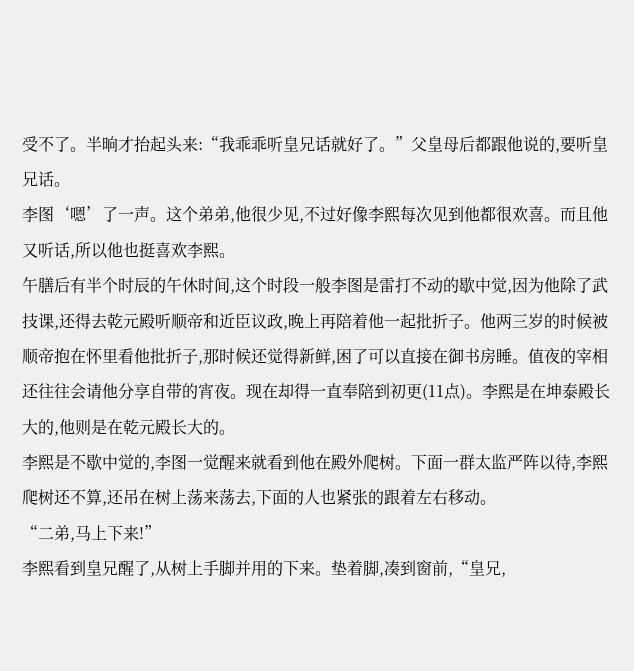受不了。半晌才抬起头来:“我乖乖听皇兄话就好了。”父皇母后都跟他说的,要听皇兄话。
李图‘嗯’了一声。这个弟弟,他很少见,不过好像李熙每次见到他都很欢喜。而且他又听话,所以他也挺喜欢李熙。
午膳后有半个时辰的午休时间,这个时段一般李图是雷打不动的歇中觉,因为他除了武技课,还得去乾元殿听顺帝和近臣议政,晚上再陪着他一起批折子。他两三岁的时候被顺帝抱在怀里看他批折子,那时候还觉得新鲜,困了可以直接在御书房睡。值夜的宰相还往往会请他分享自带的宵夜。现在却得一直奉陪到初更(11点)。李熙是在坤泰殿长大的,他则是在乾元殿长大的。
李熙是不歇中觉的,李图一觉醒来就看到他在殿外爬树。下面一群太监严阵以待,李熙爬树还不算,还吊在树上荡来荡去,下面的人也紧张的跟着左右移动。
“二弟,马上下来!”
李熙看到皇兄醒了,从树上手脚并用的下来。垫着脚,凑到窗前,“皇兄,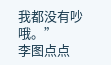我都没有吵哦。”
李图点点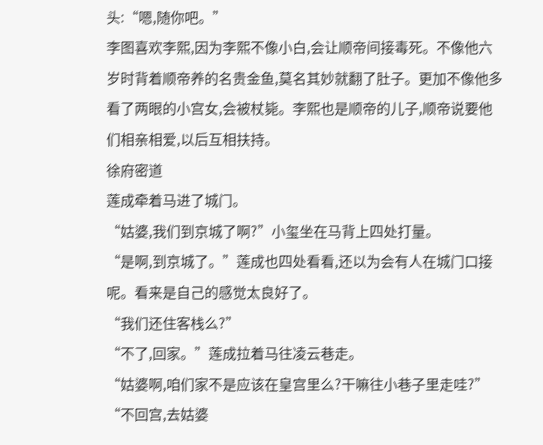头:“嗯,随你吧。”
李图喜欢李熙,因为李熙不像小白,会让顺帝间接毒死。不像他六岁时背着顺帝养的名贵金鱼,莫名其妙就翻了肚子。更加不像他多看了两眼的小宫女,会被杖毙。李熙也是顺帝的儿子,顺帝说要他们相亲相爱,以后互相扶持。
徐府密道
莲成牵着马进了城门。
“姑婆,我们到京城了啊?”小玺坐在马背上四处打量。
“是啊,到京城了。”莲成也四处看看,还以为会有人在城门口接呢。看来是自己的感觉太良好了。
“我们还住客栈么?”
“不了,回家。”莲成拉着马往凌云巷走。
“姑婆啊,咱们家不是应该在皇宫里么?干嘛往小巷子里走哇?”
“不回宫,去姑婆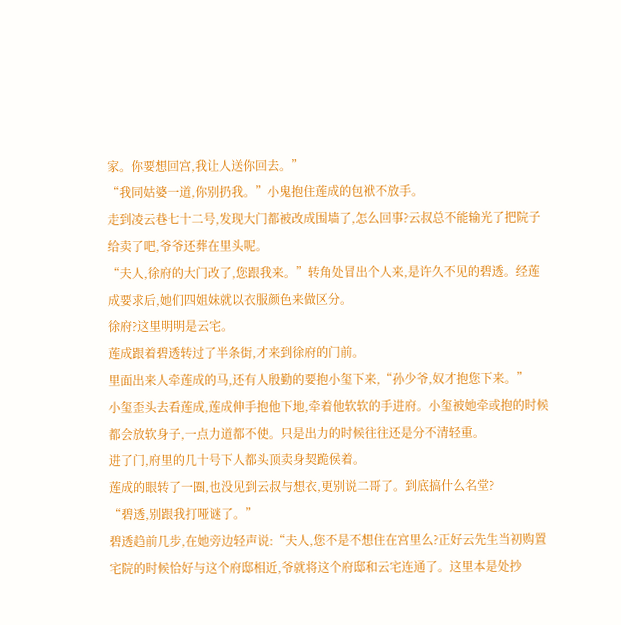家。你要想回宫,我让人送你回去。”
“我同姑婆一道,你别扔我。”小鬼抱住莲成的包袱不放手。
走到凌云巷七十二号,发现大门都被改成围墙了,怎么回事?云叔总不能输光了把院子给卖了吧,爷爷还葬在里头呢。
“夫人,徐府的大门改了,您跟我来。”转角处冒出个人来,是许久不见的碧透。经莲成要求后,她们四姐妹就以衣服颜色来做区分。
徐府?这里明明是云宅。
莲成跟着碧透转过了半条街,才来到徐府的门前。
里面出来人牵莲成的马,还有人殷勤的要抱小玺下来,“孙少爷,奴才抱您下来。”
小玺歪头去看莲成,莲成伸手抱他下地,牵着他软软的手进府。小玺被她牵或抱的时候都会放软身子,一点力道都不使。只是出力的时候往往还是分不清轻重。
进了门,府里的几十号下人都头顶卖身契跪侯着。
莲成的眼转了一圈,也没见到云叔与想衣,更别说二哥了。到底搞什么名堂?
“碧透,别跟我打哑谜了。”
碧透趋前几步,在她旁边轻声说:“夫人,您不是不想住在宫里么?正好云先生当初购置宅院的时候恰好与这个府邸相近,爷就将这个府邸和云宅连通了。这里本是处抄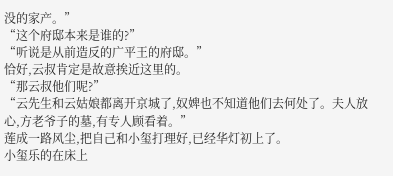没的家产。”
“这个府邸本来是谁的?”
“听说是从前造反的广平王的府邸。”
恰好,云叔肯定是故意挨近这里的。
“那云叔他们呢?”
“云先生和云姑娘都离开京城了,奴婢也不知道他们去何处了。夫人放心,方老爷子的墓,有专人顾看着。”
莲成一路风尘,把自己和小玺打理好,已经华灯初上了。
小玺乐的在床上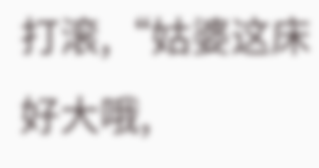打滚,“姑婆这床好大哦,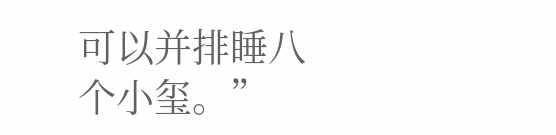可以并排睡八个小玺。”